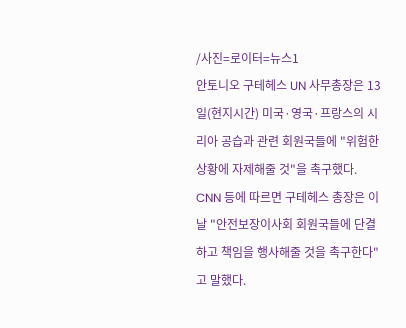/사진=로이터=뉴스1
안토니오 구테헤스 UN 사무총장은 13일(현지시간) 미국·영국·프랑스의 시리아 공습과 관련 회원국들에 "위험한 상황에 자제해줄 것"을 촉구했다.
CNN 등에 따르면 구테헤스 총장은 이날 "안전보장이사회 회원국들에 단결하고 책임을 행사해줄 것을 촉구한다"고 말했다.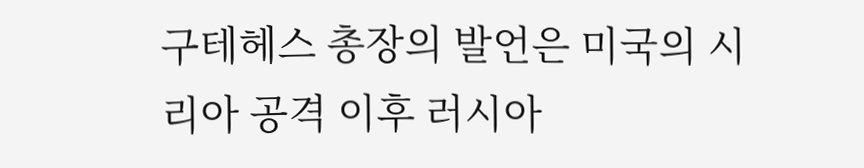구테헤스 총장의 발언은 미국의 시리아 공격 이후 러시아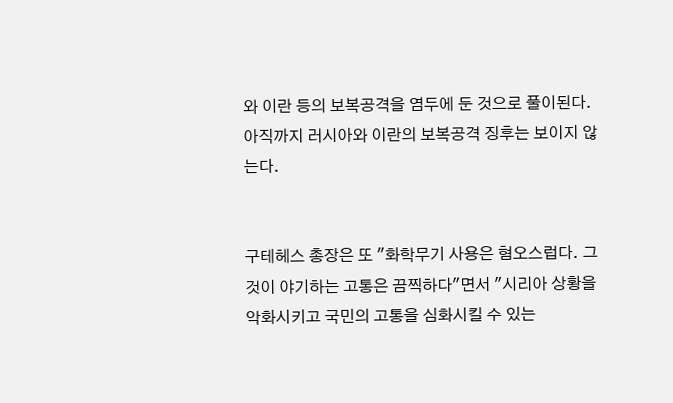와 이란 등의 보복공격을 염두에 둔 것으로 풀이된다. 아직까지 러시아와 이란의 보복공격 징후는 보이지 않는다.


구테헤스 총장은 또 "화학무기 사용은 혐오스럽다. 그것이 야기하는 고통은 끔찍하다"면서 "시리아 상황을 악화시키고 국민의 고통을 심화시킬 수 있는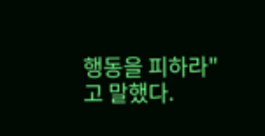행동을 피하라"고 말했다.